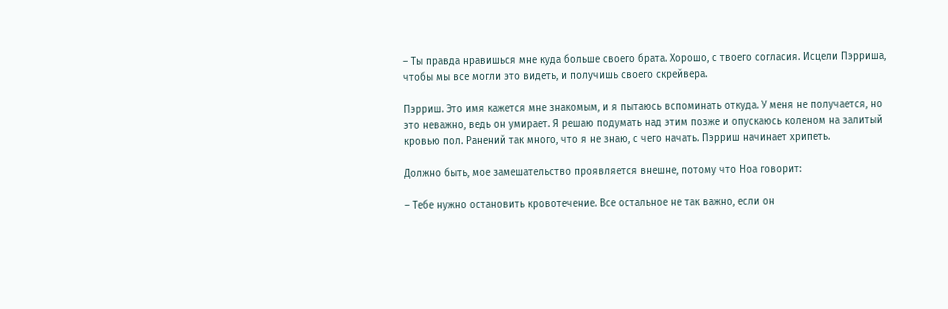– Ты правда нравишься мне куда больше своего брата. Хорошо, с твоего согласия. Исцели Пэрриша, чтобы мы все могли это видеть, и получишь своего скрейвера.

Пэрриш. Это имя кажется мне знакомым, и я пытаюсь вспоминать откуда. У меня не получается, но это неважно, ведь он умирает. Я решаю подумать над этим позже и опускаюсь коленом на залитый кровью пол. Ранений так много, что я не знаю, с чего начать. Пэрриш начинает хрипеть.

Должно быть, мое замешательство проявляется внешне, потому что Ноа говорит:

– Тебе нужно остановить кровотечение. Все остальное не так важно, если он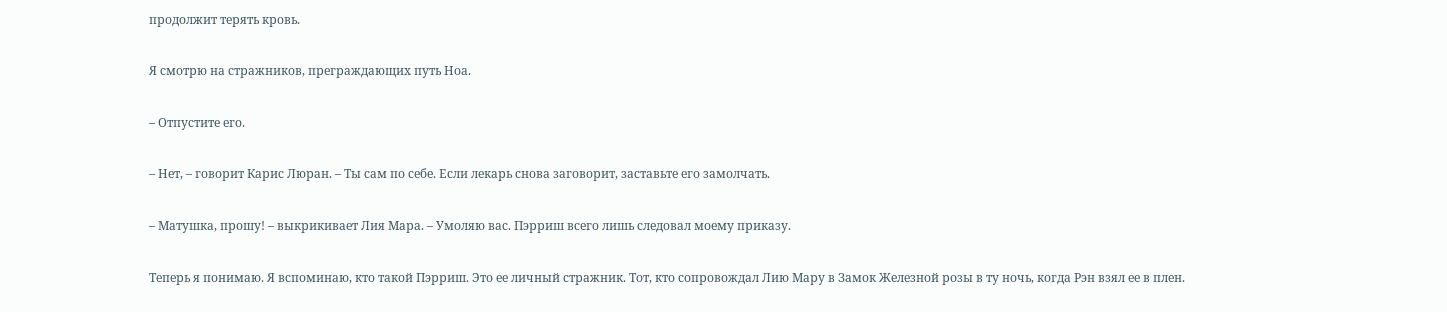продолжит терять кровь.

Я смотрю на стражников, преграждающих путь Ноа.

– Отпустите его.

– Нет, – говорит Карис Люран. – Ты сам по себе. Если лекарь снова заговорит, заставьте его замолчать.

– Матушка, прошу! – выкрикивает Лия Мара. – Умоляю вас. Пэрриш всего лишь следовал моему приказу.

Теперь я понимаю. Я вспоминаю, кто такой Пэрриш. Это ее личный стражник. Тот, кто сопровождал Лию Мару в Замок Железной розы в ту ночь, когда Рэн взял ее в плен.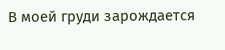В моей груди зарождается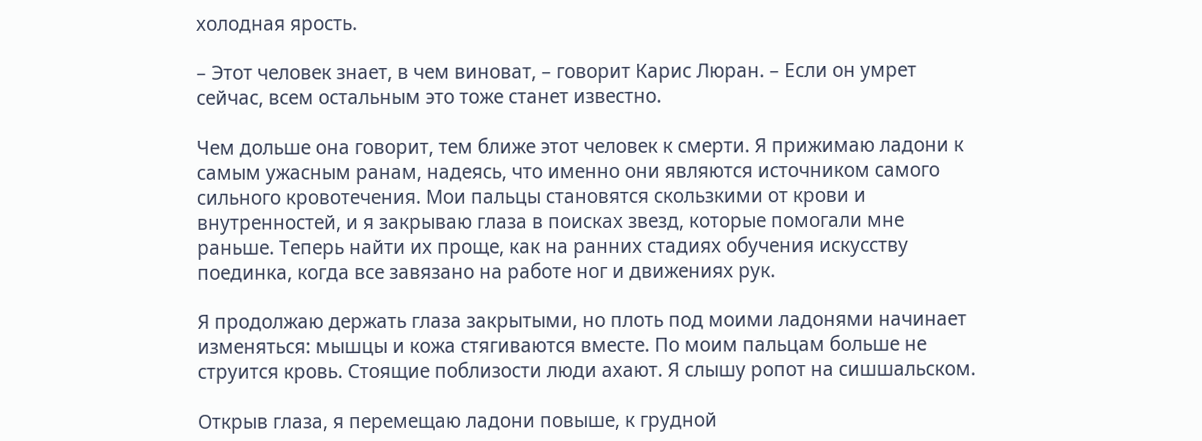холодная ярость.

– Этот человек знает, в чем виноват, – говорит Карис Люран. – Если он умрет сейчас, всем остальным это тоже станет известно.

Чем дольше она говорит, тем ближе этот человек к смерти. Я прижимаю ладони к самым ужасным ранам, надеясь, что именно они являются источником самого сильного кровотечения. Мои пальцы становятся скользкими от крови и внутренностей, и я закрываю глаза в поисках звезд, которые помогали мне раньше. Теперь найти их проще, как на ранних стадиях обучения искусству поединка, когда все завязано на работе ног и движениях рук.

Я продолжаю держать глаза закрытыми, но плоть под моими ладонями начинает изменяться: мышцы и кожа стягиваются вместе. По моим пальцам больше не струится кровь. Стоящие поблизости люди ахают. Я слышу ропот на сишшальском.

Открыв глаза, я перемещаю ладони повыше, к грудной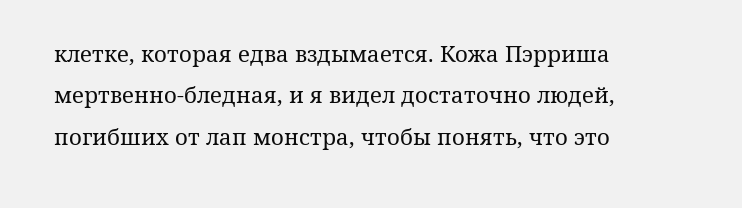клетке, которая едва вздымается. Кожа Пэрриша мертвенно-бледная, и я видел достаточно людей, погибших от лап монстра, чтобы понять, что это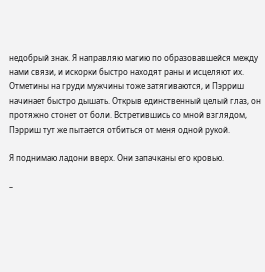недобрый знак. Я направляю магию по образовавшейся между нами связи, и искорки быстро находят раны и исцеляют их. Отметины на груди мужчины тоже затягиваются, и Пэрриш начинает быстро дышать. Открыв единственный целый глаз, он протяжно стонет от боли. Встретившись со мной взглядом, Пэрриш тут же пытается отбиться от меня одной рукой.

Я поднимаю ладони вверх. Они запачканы его кровью.

–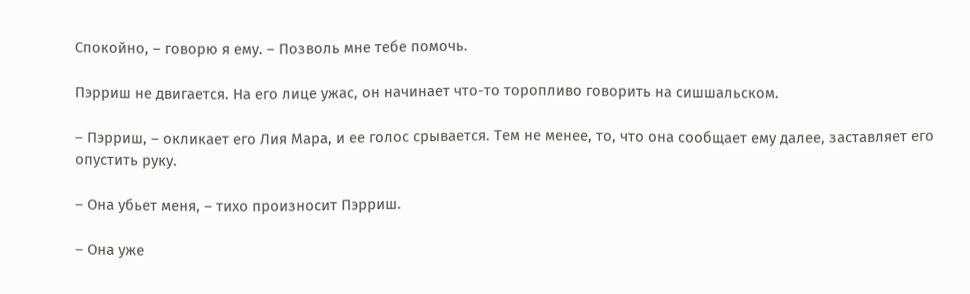Спокойно, – говорю я ему. – Позволь мне тебе помочь.

Пэрриш не двигается. На его лице ужас, он начинает что-то торопливо говорить на сишшальском.

– Пэрриш, – окликает его Лия Мара, и ее голос срывается. Тем не менее, то, что она сообщает ему далее, заставляет его опустить руку.

– Она убьет меня, – тихо произносит Пэрриш.

– Она уже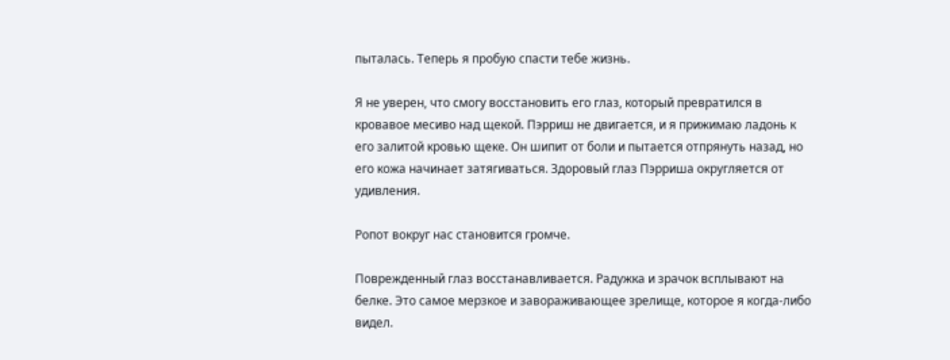пыталась. Теперь я пробую спасти тебе жизнь.

Я не уверен, что смогу восстановить его глаз, который превратился в кровавое месиво над щекой. Пэрриш не двигается, и я прижимаю ладонь к его залитой кровью щеке. Он шипит от боли и пытается отпрянуть назад, но его кожа начинает затягиваться. Здоровый глаз Пэрриша округляется от удивления.

Ропот вокруг нас становится громче.

Поврежденный глаз восстанавливается. Радужка и зрачок всплывают на белке. Это самое мерзкое и завораживающее зрелище, которое я когда-либо видел.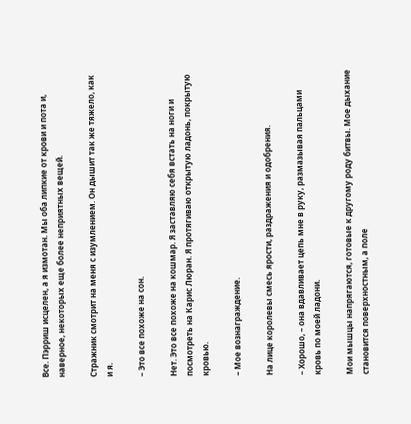Все. Пэрриш исцелен, а я измотан. Мы оба липкие от крови и пота и, наверное, некоторых еще более неприятных вещей.

Стражник смотрит на меня с изумлением. Он дышит так же тяжело, как и я.

– Это все похоже на сон.

Нет. Это все похоже на кошмар. Я заставляю себя встать на ноги и посмотреть на Карис Люран. Я протягиваю открытую ладонь, покрытую кровью.

– Мое вознаграждение.

На лице королевы смесь ярости, раздражения и одобрения.

– Хорошо, – она вдавливает цепь мне в руку, размазывая пальцами кровь по моей ладони.

Мои мышцы напрягаются, готовые к другому роду битвы. Мое дыхание становится поверхностным, а поле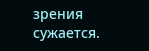зрения сужается.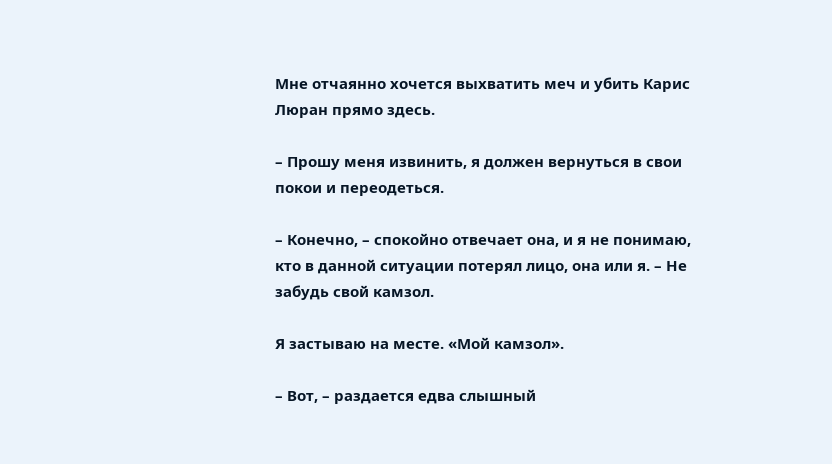Мне отчаянно хочется выхватить меч и убить Карис Люран прямо здесь.

– Прошу меня извинить, я должен вернуться в свои покои и переодеться.

– Конечно, – спокойно отвечает она, и я не понимаю, кто в данной ситуации потерял лицо, она или я. – Не забудь свой камзол.

Я застываю на месте. «Мой камзол».

– Вот, – раздается едва слышный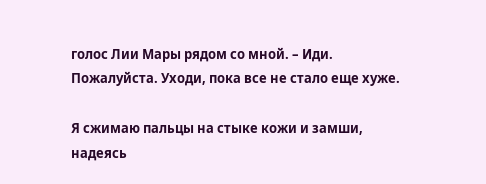голос Лии Мары рядом со мной. – Иди. Пожалуйста. Уходи, пока все не стало еще хуже.

Я сжимаю пальцы на стыке кожи и замши, надеясь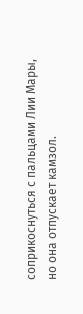соприкоснуться с пальцами Лии Мары, но она отпускает камзол.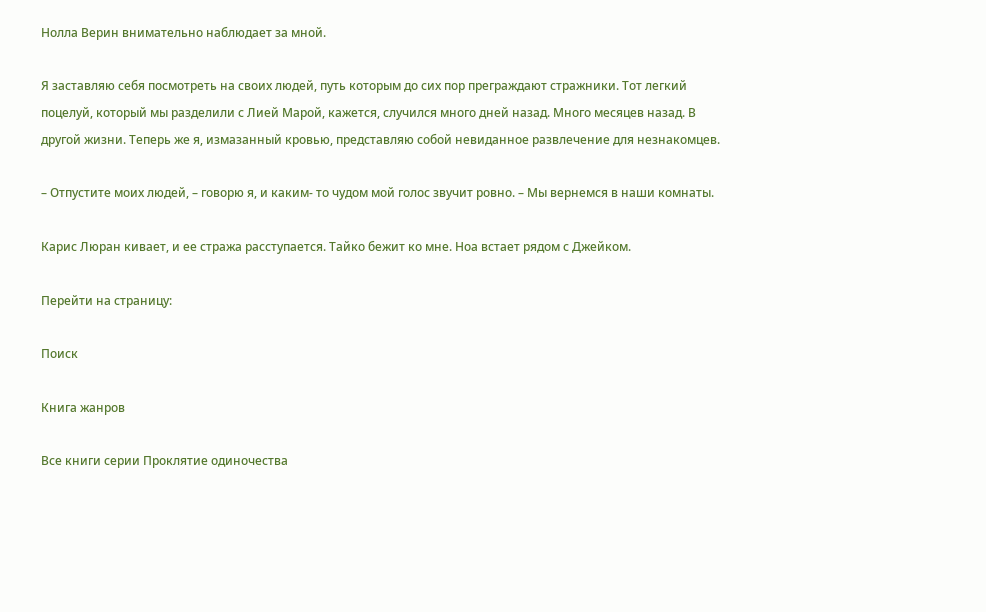Нолла Верин внимательно наблюдает за мной.

Я заставляю себя посмотреть на своих людей, путь которым до сих пор преграждают стражники. Тот легкий поцелуй, который мы разделили с Лией Марой, кажется, случился много дней назад. Много месяцев назад. В другой жизни. Теперь же я, измазанный кровью, представляю собой невиданное развлечение для незнакомцев.

– Отпустите моих людей, – говорю я, и каким- то чудом мой голос звучит ровно. – Мы вернемся в наши комнаты.

Карис Люран кивает, и ее стража расступается. Тайко бежит ко мне. Ноа встает рядом с Джейком.

Перейти на страницу:

Поиск

Книга жанров

Все книги серии Проклятие одиночества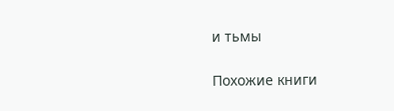и тьмы

Похожие книги